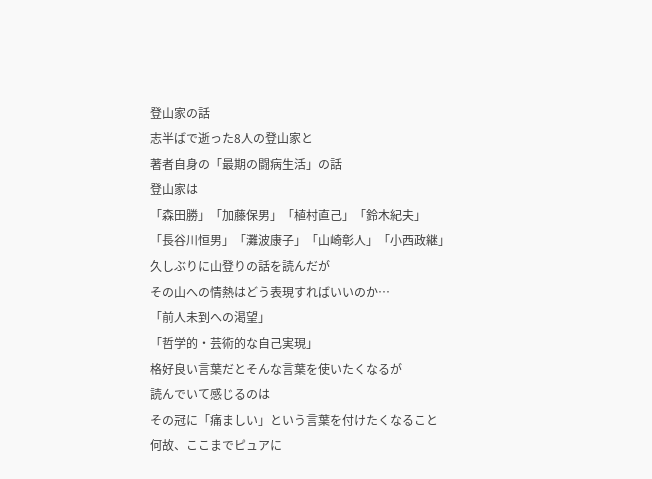登山家の話
志半ばで逝った8人の登山家と
著者自身の「最期の闘病生活」の話
登山家は
「森田勝」「加藤保男」「植村直己」「鈴木紀夫」
「長谷川恒男」「灘波康子」「山崎彰人」「小西政継」
久しぶりに山登りの話を読んだが
その山への情熱はどう表現すればいいのか…
「前人未到への渇望」
「哲学的・芸術的な自己実現」
格好良い言葉だとそんな言葉を使いたくなるが
読んでいて感じるのは
その冠に「痛ましい」という言葉を付けたくなること
何故、ここまでピュアに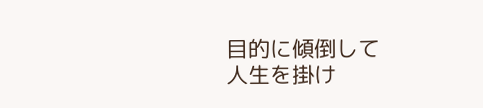目的に傾倒して
人生を掛け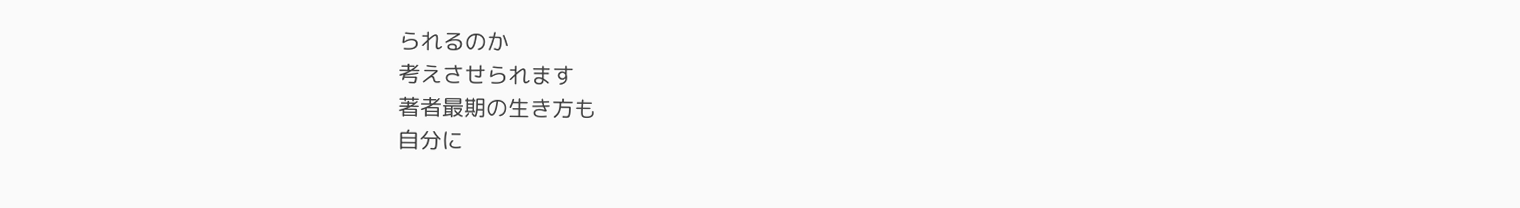られるのか
考えさせられます
著者最期の生き方も
自分に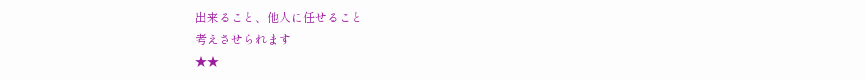出来ること、他人に任せること
考えさせられます
★★